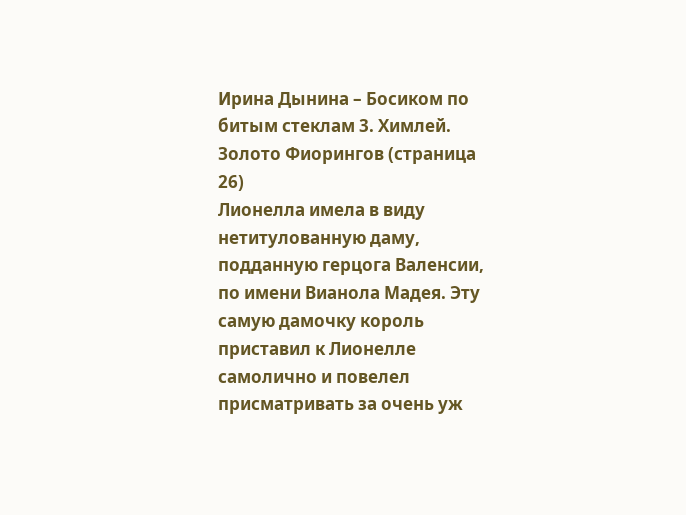Ирина Дынина – Босиком по битым стеклам 3. Химлей. Золото Фиорингов (страница 26)
Лионелла имела в виду нетитулованную даму, подданную герцога Валенсии, по имени Вианола Мадея. Эту самую дамочку король приставил к Лионелле самолично и повелел присматривать за очень уж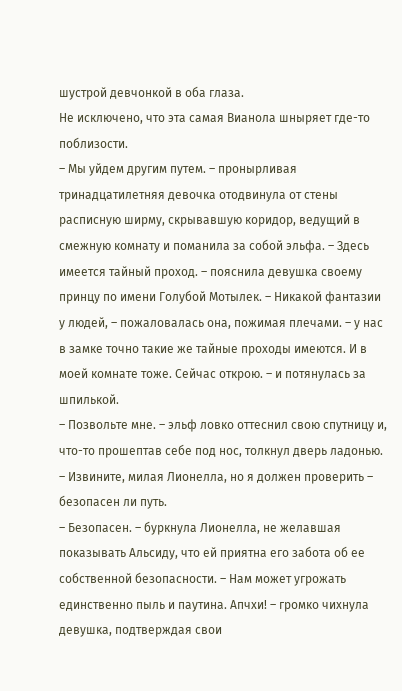шустрой девчонкой в оба глаза.
Не исключено, что эта самая Вианола шныряет где-то поблизости.
– Мы уйдем другим путем. – пронырливая тринадцатилетняя девочка отодвинула от стены расписную ширму, скрывавшую коридор, ведущий в смежную комнату и поманила за собой эльфа. – Здесь имеется тайный проход. – пояснила девушка своему принцу по имени Голубой Мотылек. – Никакой фантазии у людей, – пожаловалась она, пожимая плечами. – у нас в замке точно такие же тайные проходы имеются. И в моей комнате тоже. Сейчас открою. – и потянулась за шпилькой.
– Позвольте мне. – эльф ловко оттеснил свою спутницу и, что-то прошептав себе под нос, толкнул дверь ладонью. – Извините, милая Лионелла, но я должен проверить – безопасен ли путь.
– Безопасен. – буркнула Лионелла, не желавшая показывать Альсиду, что ей приятна его забота об ее собственной безопасности. – Нам может угрожать единственно пыль и паутина. Апчхи! – громко чихнула девушка, подтверждая свои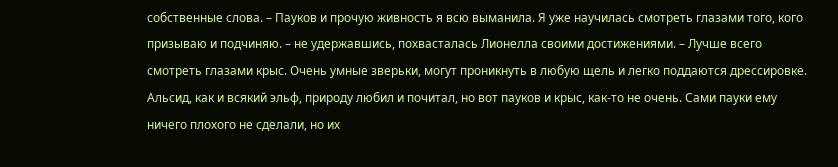собственные слова. – Пауков и прочую живность я всю выманила. Я уже научилась смотреть глазами того, кого призываю и подчиняю. – не удержавшись, похвасталась Лионелла своими достижениями. – Лучше всего смотреть глазами крыс. Очень умные зверьки, могут проникнуть в любую щель и легко поддаются дрессировке.
Альсид, как и всякий эльф, природу любил и почитал, но вот пауков и крыс, как-то не очень. Сами пауки ему ничего плохого не сделали, но их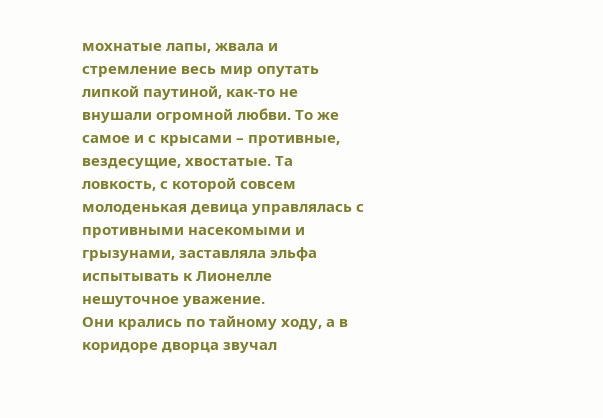мохнатые лапы, жвала и стремление весь мир опутать липкой паутиной, как-то не внушали огромной любви. То же самое и с крысами – противные, вездесущие, хвостатые. Та ловкость, с которой совсем молоденькая девица управлялась с противными насекомыми и грызунами, заставляла эльфа испытывать к Лионелле нешуточное уважение.
Они крались по тайному ходу, а в коридоре дворца звучал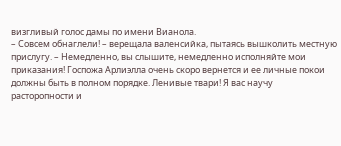визгливый голос дамы по имени Вианола.
– Совсем обнаглели! – верещала валенсийка, пытаясь вышколить местную прислугу. – Немедленно, вы слышите, немедленно исполняйте мои приказания! Госпожа Арлиэлла очень скоро вернется и ее личные покои должны быть в полном порядке. Ленивые твари! Я вас научу расторопности и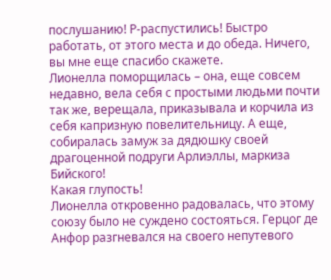послушанию! Р-распустились! Быстро работать, от этого места и до обеда. Ничего, вы мне еще спасибо скажете.
Лионелла поморщилась – она, еще совсем недавно, вела себя с простыми людьми почти так же, верещала, приказывала и корчила из себя капризную повелительницу. А еще, собиралась замуж за дядюшку своей драгоценной подруги Арлиэллы, маркиза Бийского!
Какая глупость!
Лионелла откровенно радовалась, что этому союзу было не суждено состояться. Герцог де Анфор разгневался на своего непутевого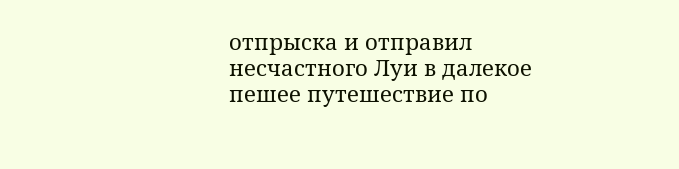отпрыска и отправил несчастного Луи в далекое пешее путешествие по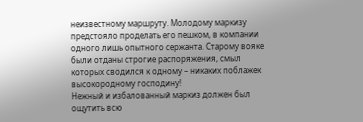неизвестному маршруту. Молодому маркизу предстояло проделать его пешком, в компании одного лишь опытного сержанта. Старому вояке были отданы строгие распоряжения, смыл которых сводился к одному – никаких поблажек высокородному господину!
Нежный и избалованный маркиз должен был ощутить всю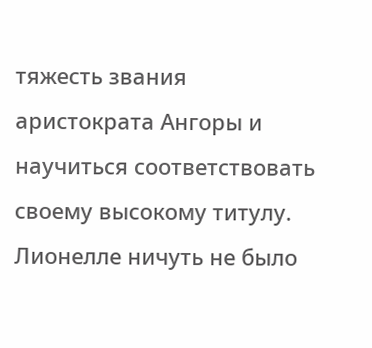тяжесть звания аристократа Ангоры и научиться соответствовать своему высокому титулу.
Лионелле ничуть не было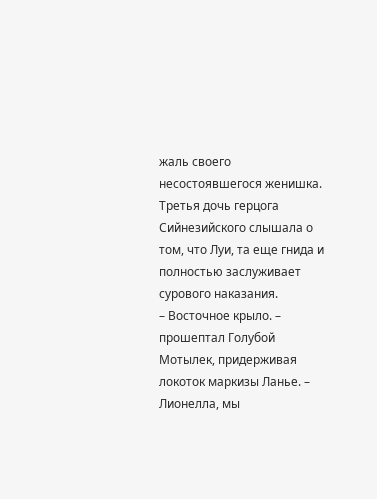жаль своего несостоявшегося женишка. Третья дочь герцога Сийнезийского слышала о том, что Луи, та еще гнида и полностью заслуживает сурового наказания.
– Восточное крыло. – прошептал Голубой Мотылек, придерживая локоток маркизы Ланье. – Лионелла, мы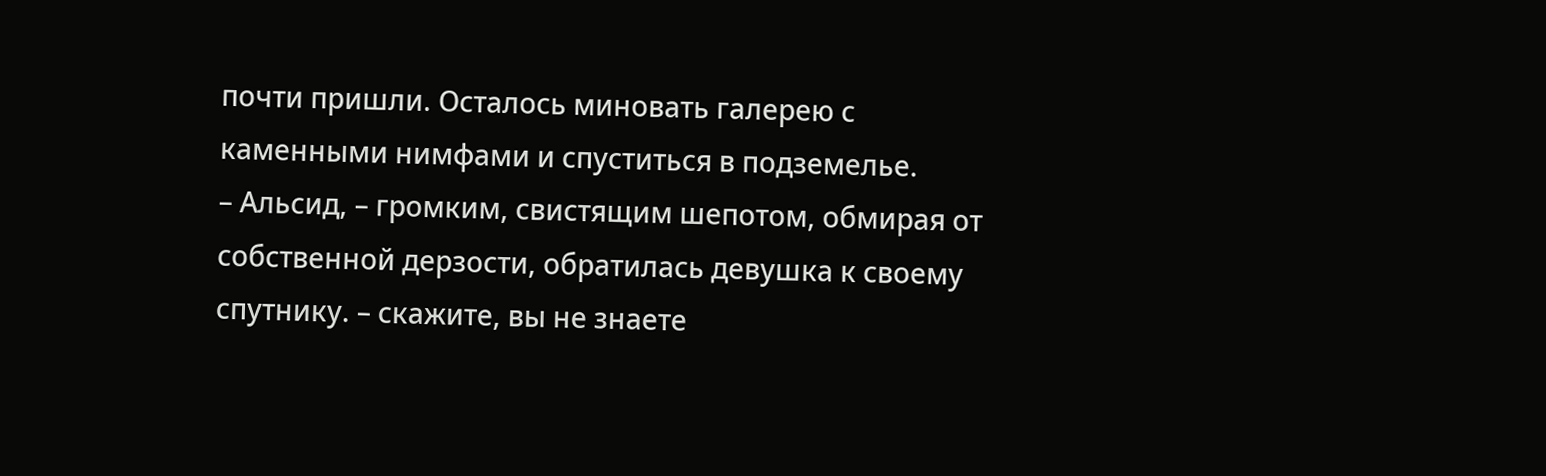почти пришли. Осталось миновать галерею с каменными нимфами и спуститься в подземелье.
– Альсид, – громким, свистящим шепотом, обмирая от собственной дерзости, обратилась девушка к своему спутнику. – скажите, вы не знаете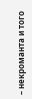– некроманта и того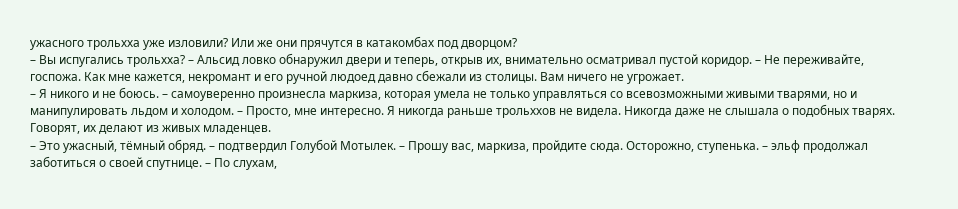ужасного трольхха уже изловили? Или же они прячутся в катакомбах под дворцом?
– Вы испугались трольхха? – Альсид ловко обнаружил двери и теперь, открыв их, внимательно осматривал пустой коридор. – Не переживайте, госпожа. Как мне кажется, некромант и его ручной людоед давно сбежали из столицы. Вам ничего не угрожает.
– Я никого и не боюсь. – самоуверенно произнесла маркиза, которая умела не только управляться со всевозможными живыми тварями, но и манипулировать льдом и холодом. – Просто, мне интересно. Я никогда раньше трольххов не видела. Никогда даже не слышала о подобных тварях. Говорят, их делают из живых младенцев.
– Это ужасный, тёмный обряд. – подтвердил Голубой Мотылек. – Прошу вас, маркиза, пройдите сюда. Осторожно, ступенька. – эльф продолжал заботиться о своей спутнице. – По слухам,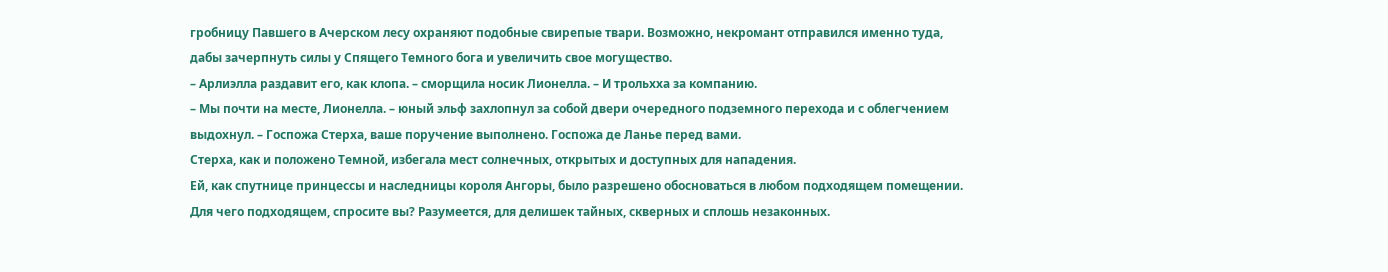гробницу Павшего в Ачерском лесу охраняют подобные свирепые твари. Возможно, некромант отправился именно туда, дабы зачерпнуть силы у Спящего Темного бога и увеличить свое могущество.
– Арлиэлла раздавит его, как клопа. – сморщила носик Лионелла. – И трольхха за компанию.
– Мы почти на месте, Лионелла. – юный эльф захлопнул за собой двери очередного подземного перехода и с облегчением выдохнул. – Госпожа Стерха, ваше поручение выполнено. Госпожа де Ланье перед вами.
Стерха, как и положено Темной, избегала мест солнечных, открытых и доступных для нападения.
Ей, как спутнице принцессы и наследницы короля Ангоры, было разрешено обосноваться в любом подходящем помещении. Для чего подходящем, спросите вы? Разумеется, для делишек тайных, скверных и сплошь незаконных.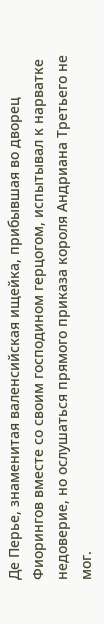Де Перье, знаменитая валенсийская ищейка, прибывшая во дворец Фиорингов вместе со своим господином герцогом, испытывал к нарватке недоверие, но ослушаться прямого приказа короля Андриана Третьего не мог.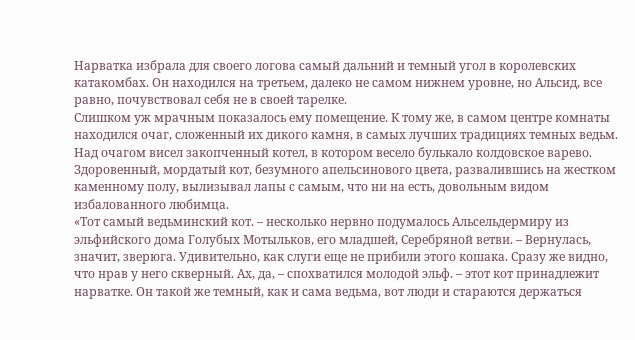Нарватка избрала для своего логова самый дальний и темный угол в королевских катакомбах. Он находился на третьем, далеко не самом нижнем уровне, но Альсид, все равно, почувствовал себя не в своей тарелке.
Слишком уж мрачным показалось ему помещение. К тому же, в самом центре комнаты находился очаг, сложенный их дикого камня, в самых лучших традициях темных ведьм. Над очагом висел закопченный котел, в котором весело булькало колдовское варево.
Здоровенный, мордатый кот, безумного апельсинового цвета, развалившись на жестком каменному полу, вылизывал лапы с самым, что ни на есть, довольным видом избалованного любимца.
«Тот самый ведьминский кот. – несколько нервно подумалось Альсельдермиру из эльфийского дома Голубых Мотыльков, его младшей, Серебряной ветви. – Вернулась, значит, зверюга. Удивительно, как слуги еще не прибили этого кошака. Сразу же видно, что нрав у него скверный. Ах, да, – спохватился молодой эльф. – этот кот принадлежит нарватке. Он такой же темный, как и сама ведьма, вот люди и стараются держаться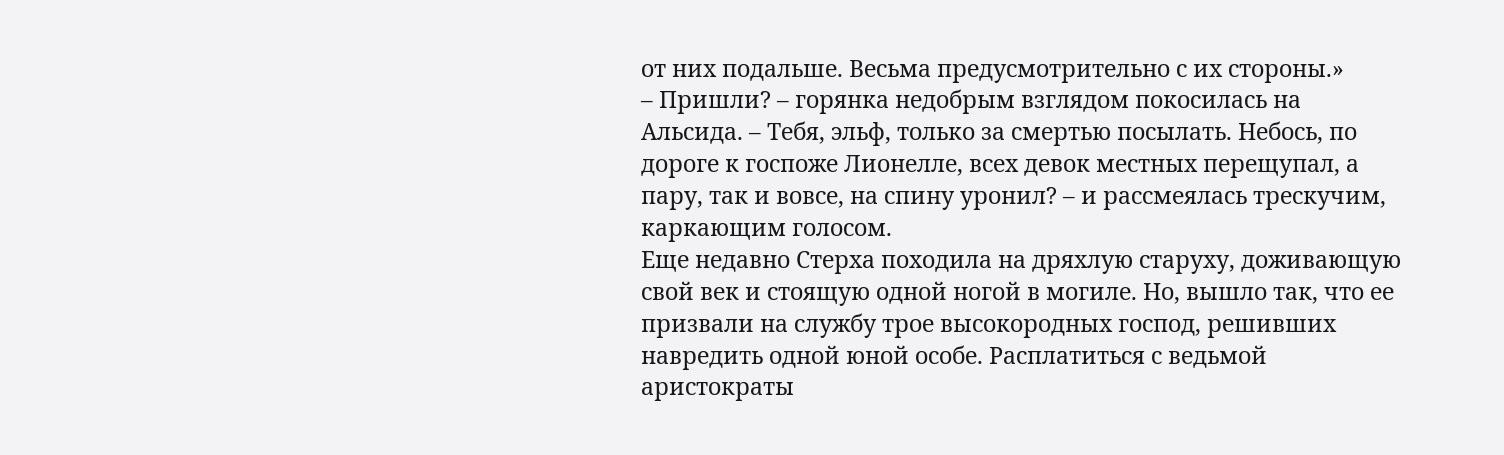от них подальше. Весьма предусмотрительно с их стороны.»
– Пришли? – горянка недобрым взглядом покосилась на Альсида. – Тебя, эльф, только за смертью посылать. Небось, по дороге к госпоже Лионелле, всех девок местных перещупал, а пару, так и вовсе, на спину уронил? – и рассмеялась трескучим, каркающим голосом.
Еще недавно Стерха походила на дряхлую старуху, доживающую свой век и стоящую одной ногой в могиле. Но, вышло так, что ее призвали на службу трое высокородных господ, решивших навредить одной юной особе. Расплатиться с ведьмой аристократы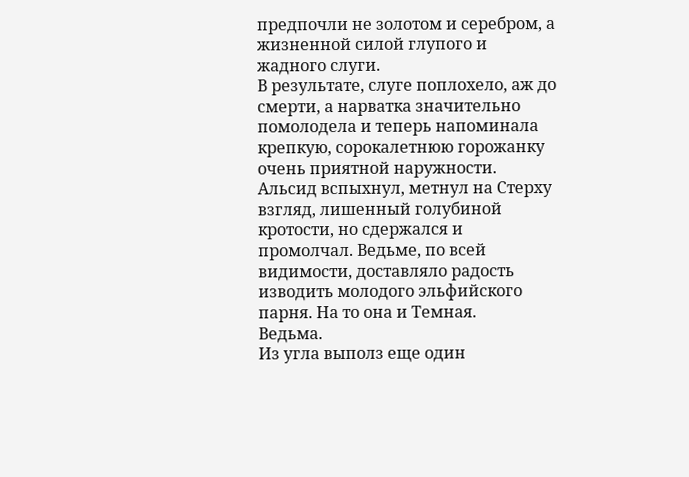предпочли не золотом и серебром, а жизненной силой глупого и жадного слуги.
В результате, слуге поплохело, аж до смерти, а нарватка значительно помолодела и теперь напоминала крепкую, сорокалетнюю горожанку очень приятной наружности.
Альсид вспыхнул, метнул на Стерху взгляд, лишенный голубиной кротости, но сдержался и промолчал. Ведьме, по всей видимости, доставляло радость изводить молодого эльфийского парня. На то она и Темная.
Ведьма.
Из угла выполз еще один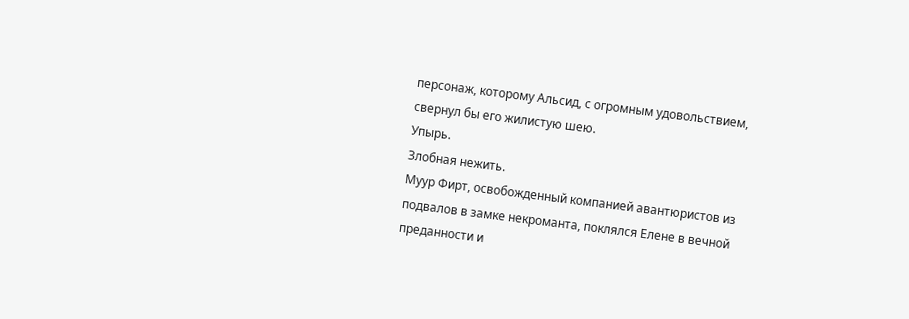персонаж, которому Альсид, с огромным удовольствием, свернул бы его жилистую шею.
Упырь.
Злобная нежить.
Муур Фирт, освобожденный компанией авантюристов из подвалов в замке некроманта, поклялся Елене в вечной преданности и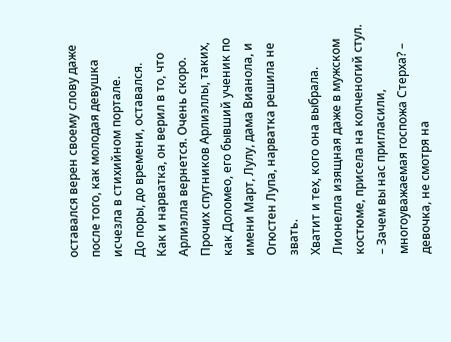оставался верен своему слову даже после того, как молодая девушка исчезла в стихийном портале.
До поры, до времени, оставался.
Как и нарватка, он верил в то, что Арлиэлла вернется. Очень скоро.
Прочих спутников Арлиэллы, таких, как Доломео, его бывший ученик по имени Март, Лулу, дама Вианола, и Огюстен Лупа, нарватка решила не звать.
Хватит и тех, кого она выбрала.
Лионелла изящная даже в мужском костюме, присела на колченогий стул.
– Зачем вы нас пригласили, многоуважаемая госпожа Стерха? – девочка, не смотря на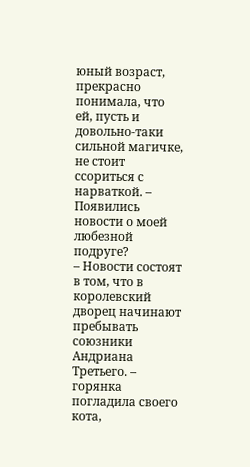юный возраст, прекрасно понимала, что ей, пусть и довольно-таки сильной магичке, не стоит ссориться с нарваткой. – Появились новости о моей любезной подруге?
– Новости состоят в том, что в королевский дворец начинают пребывать союзники Андриана Третьего. – горянка погладила своего кота,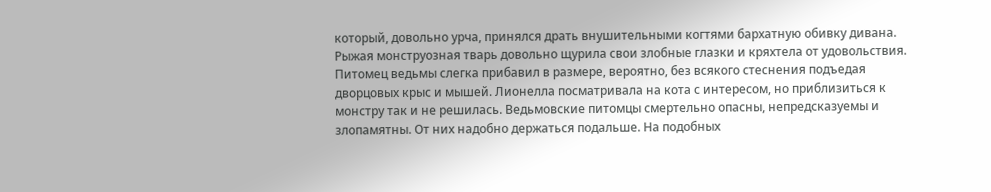который, довольно урча, принялся драть внушительными когтями бархатную обивку дивана. Рыжая монструозная тварь довольно щурила свои злобные глазки и кряхтела от удовольствия.
Питомец ведьмы слегка прибавил в размере, вероятно, без всякого стеснения подъедая дворцовых крыс и мышей. Лионелла посматривала на кота с интересом, но приблизиться к монстру так и не решилась. Ведьмовские питомцы смертельно опасны, непредсказуемы и злопамятны. От них надобно держаться подальше. На подобных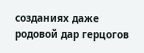созданиях даже родовой дар герцогов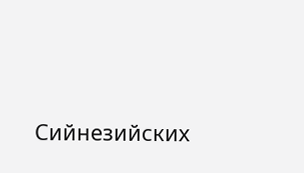Сийнезийских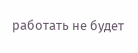работать не будет